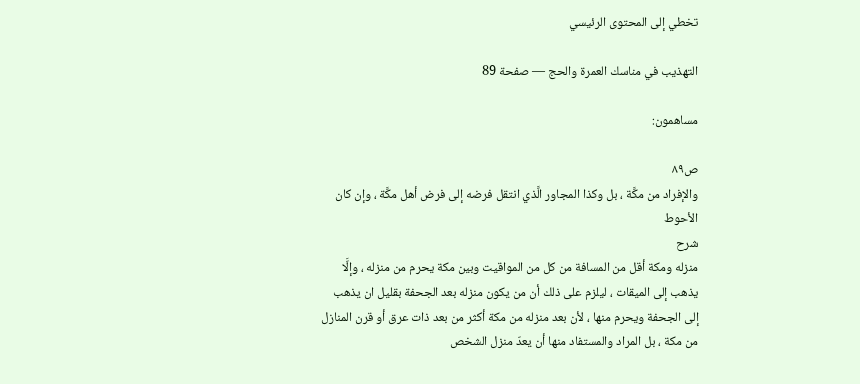تخطي إلى المحتوى الرئيسي

التهذيب في مناسك العمرة والحج — صفحة 89

مساهمون:

ص٨٩
والإفراد من مكَّة ، بل وكذا المجاور الَّذي انتقل فرضه إلى فرض أهل مكَّة ، وإن كان الأحوط
شرح
منزله ومكة أقل من المسافة من كل من المواقيت وبين مكة يحرم من منزله ، وإلَّا يذهب إلى الميقات ، ليلزم على ذلك أن من يكون منزله بعد الجحفة بقليل ان يذهب إلى الجحفة ويحرم منها ، لأن بعد منزله من مكة أكثر من بعد ذات عرق أو قرن المنازل من مكة ، بل المراد والمستفاد منها أن يعدّ منزل الشخص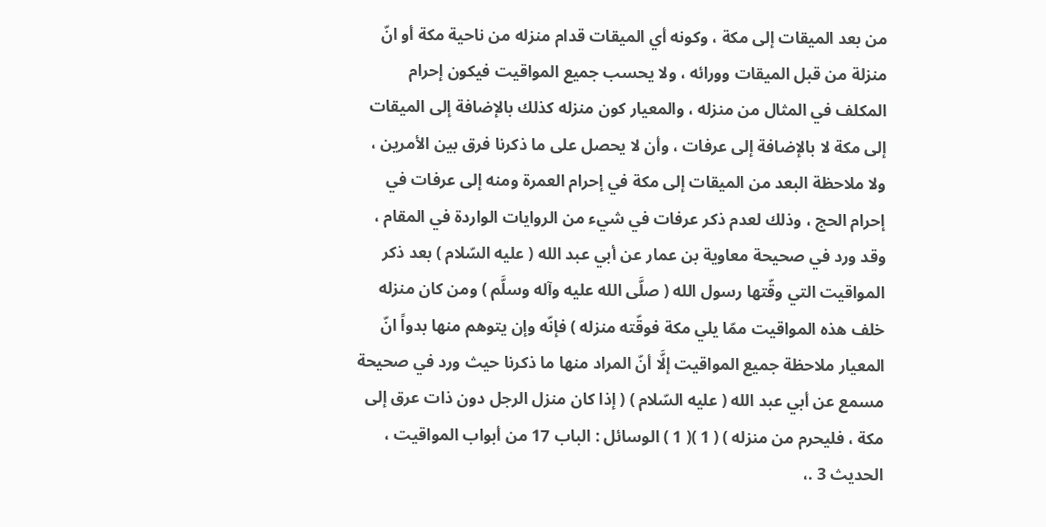من بعد الميقات إلى مكة ، وكونه أي الميقات قدام منزله من ناحية مكة أو انّ منزلة من قبل الميقات وورائه ، ولا يحسب جميع المواقيت فيكون إحرام المكلف في المثال من منزله ، والمعيار كون منزله كذلك بالإضافة إلى الميقات إلى مكة لا بالإضافة إلى عرفات ، وأن لا يحصل على ما ذكرنا فرق بين الأمرين ، ولا ملاحظة البعد من الميقات إلى مكة في إحرام العمرة ومنه إلى عرفات في إحرام الحج ، وذلك لعدم ذكر عرفات في شيء من الروايات الواردة في المقام ، وقد ورد في صحيحة معاوية بن عمار عن أبي عبد الله ( عليه السّلام ) بعد ذكر المواقيت التي وقّتها رسول الله ( صلَّى الله عليه وآله وسلَّم ) ومن كان منزله خلف هذه المواقيت ممّا يلي مكة فوقّته منزله ) فإنّه وإن يتوهم منها بدواً انّ المعيار ملاحظة جميع المواقيت إلَّا أنّ المراد منها ما ذكرنا حيث ورد في صحيحة مسمع عن أبي عبد الله ( عليه السّلام ) ( إذا كان منزل الرجل دون ذات عرق إلى مكة ، فليحرم من منزله ) ( 1 )( 1 ) الوسائل : الباب 17 من أبواب المواقيت ، الحديث 3 .،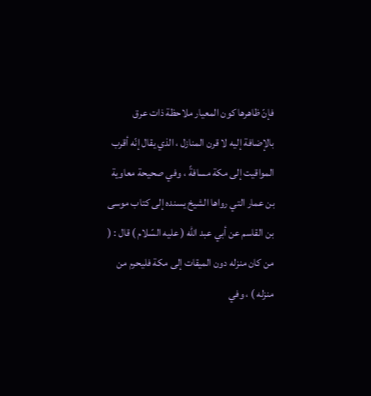فإنّ ظاهرها كون المعيار ملاحظة ذات عرق بالإضافة إليه لا قرن المنازل ، الذي يقال إنّه أقرب المواقيت إلى مكة مسافةً ، وفي صحيحة معاوية بن عمار التي رواها الشيخ يسنده إلى كتاب موسى بن القاسم عن أبي عبد الله ( عليه السّلام ) قال : ( من كان منزله دون الميقات إلى مكة فليحرم من منزله ) ، وفي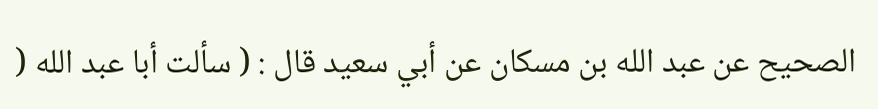الصحيح عن عبد الله بن مسكان عن أبي سعيد قال : ( سألت أبا عبد الله (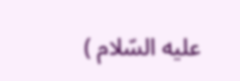عليه السّلام )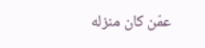عمّن كان منزله